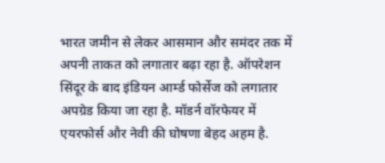भारत जमीन से लेकर आसमान और समंदर तक में अपनी ताकत को लगातार बढ़ा रहा है. ऑपरेशन सिंदूर के बाद इंडियन आर्म्ड फोर्सेज को लगातार अपग्रेड किया जा रहा है. मॉडर्न वॉरफेयर में एयरफोर्स और नेवी की घोषणा बेहद अहम है.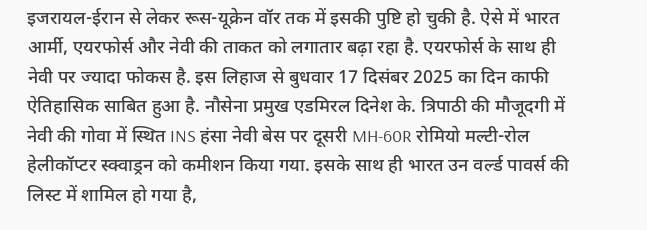इजरायल-ईरान से लेकर रूस-यूक्रेन वॉर तक में इसकी पुष्टि हो चुकी है. ऐसे में भारत आर्मी, एयरफोर्स और नेवी की ताकत को लगातार बढ़ा रहा है. एयरफोर्स के साथ ही नेवी पर ज्यादा फोकस है. इस लिहाज से बुधवार 17 दिसंबर 2025 का दिन काफी ऐतिहासिक साबित हुआ है. नौसेना प्रमुख एडमिरल दिनेश के. त्रिपाठी की मौजूदगी में नेवी की गोवा में स्थित INS हंसा नेवी बेस पर दूसरी MH-60R रोमियो मल्टी-रोल हेलीकॉप्टर स्क्वाड्रन को कमीशन किया गया. इसके साथ ही भारत उन वर्ल्ड पावर्स की लिस्ट में शामिल हो गया है,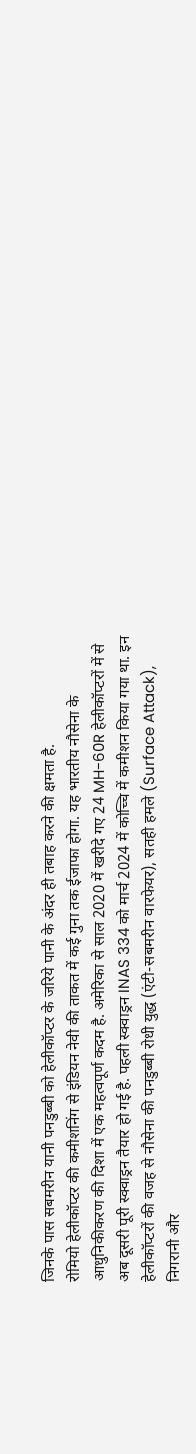जिनके पास सबमरीन यानी पनडुब्बी को हेलीकॉप्टर के जरिये पानी के अंदर ही तबाह करने की क्षमता है.
रोमियो हेलीकॉप्टर की कमीशनिंग से इंडियन नेवी की ताकत में कई गुना तक ईजाफा होगा. यह भारतीय नौसेना के आधुनिकीकरण की दिशा में एक महत्वपूर्ण कदम है. अमेरिका से साल 2020 में खरीदे गए 24 MH-60R हेलीकॉप्टरों में से अब दूसरी पूरी स्क्वाड्रन तैयार हो गई है. पहली स्क्वाड्रन INAS 334 को मार्च 2024 में कोच्चि में कमीशन किया गया था. इन हेलीकॉप्टरों की वजह से नौसेना की पनडुब्बी रोधी युद्ध (एंटी-सबमरीन वारफेयर), सतही हमले (Surface Attack), निगरानी और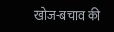खोज-बचाव की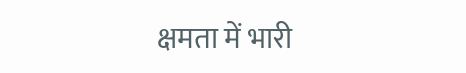क्षमता में भारी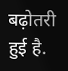बढ़ोतरी हुई है.